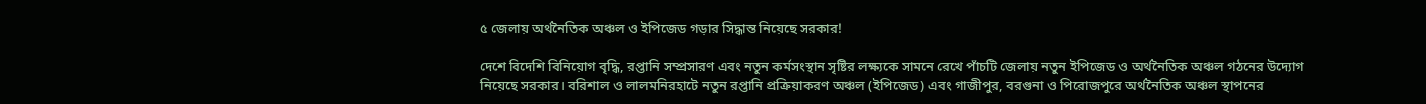৫ জেলায় অর্থনৈতিক অঞ্চল ও ইপিজেড গড়ার সিদ্ধান্ত নিয়েছে সরকার!

দেশে বিদেশি বিনিয়োগ বৃদ্ধি, রপ্তানি সম্প্রসারণ এবং নতুন কর্মসংস্থান সৃষ্টির লক্ষ্যকে সামনে রেখে পাঁচটি জেলায় নতুন ইপিজেড ও অর্থনৈতিক অঞ্চল গঠনের উদ্যোগ নিয়েছে সরকার। বরিশাল ও লালমনিরহাটে নতুন রপ্তানি প্রক্রিয়াকরণ অঞ্চল (ইপিজেড) এবং গাজীপুর, বরগুনা ও পিরোজপুরে অর্থনৈতিক অঞ্চল স্থাপনের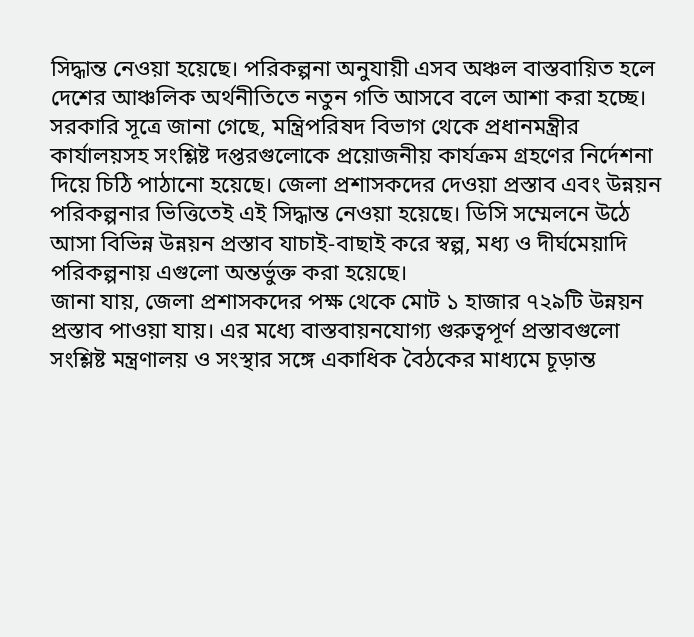সিদ্ধান্ত নেওয়া হয়েছে। পরিকল্পনা অনুযায়ী এসব অঞ্চল বাস্তবায়িত হলে দেশের আঞ্চলিক অর্থনীতিতে নতুন গতি আসবে বলে আশা করা হচ্ছে।
সরকারি সূত্রে জানা গেছে, মন্ত্রিপরিষদ বিভাগ থেকে প্রধানমন্ত্রীর কার্যালয়সহ সংশ্লিষ্ট দপ্তরগুলোকে প্রয়োজনীয় কার্যক্রম গ্রহণের নির্দেশনা দিয়ে চিঠি পাঠানো হয়েছে। জেলা প্রশাসকদের দেওয়া প্রস্তাব এবং উন্নয়ন পরিকল্পনার ভিত্তিতেই এই সিদ্ধান্ত নেওয়া হয়েছে। ডিসি সম্মেলনে উঠে আসা বিভিন্ন উন্নয়ন প্রস্তাব যাচাই-বাছাই করে স্বল্প, মধ্য ও দীর্ঘমেয়াদি পরিকল্পনায় এগুলো অন্তর্ভুক্ত করা হয়েছে।
জানা যায়, জেলা প্রশাসকদের পক্ষ থেকে মোট ১ হাজার ৭২৯টি উন্নয়ন প্রস্তাব পাওয়া যায়। এর মধ্যে বাস্তবায়নযোগ্য গুরুত্বপূর্ণ প্রস্তাবগুলো সংশ্লিষ্ট মন্ত্রণালয় ও সংস্থার সঙ্গে একাধিক বৈঠকের মাধ্যমে চূড়ান্ত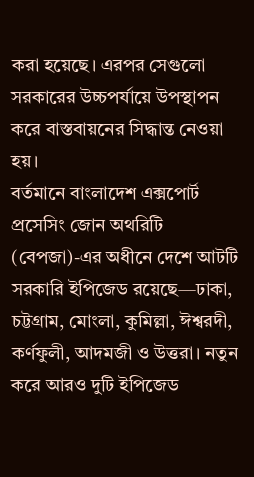করা হয়েছে। এরপর সেগুলো সরকারের উচ্চপর্যায়ে উপস্থাপন করে বাস্তবায়নের সিদ্ধান্ত নেওয়া হয়।
বর্তমানে বাংলাদেশ এক্সপোর্ট প্রসেসিং জোন অথরিটি (বেপজা)-এর অধীনে দেশে আটটি সরকারি ইপিজেড রয়েছে—ঢাকা, চট্টগ্রাম, মোংলা, কুমিল্লা, ঈশ্বরদী, কর্ণফুলী, আদমজী ও উত্তরা। নতুন করে আরও দুটি ইপিজেড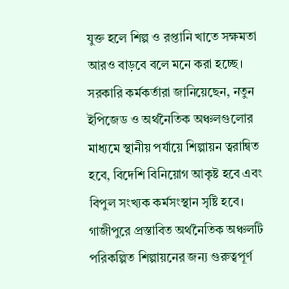যুক্ত হলে শিল্প ও রপ্তানি খাতে সক্ষমতা আরও বাড়বে বলে মনে করা হচ্ছে।
সরকারি কর্মকর্তারা জানিয়েছেন, নতুন ইপিজেড ও অর্থনৈতিক অঞ্চলগুলোর মাধ্যমে স্থানীয় পর্যায়ে শিল্পায়ন ত্বরান্বিত হবে, বিদেশি বিনিয়োগ আকৃষ্ট হবে এবং বিপুল সংখ্যক কর্মসংস্থান সৃষ্টি হবে।
গাজীপুরে প্রস্তাবিত অর্থনৈতিক অঞ্চলটি পরিকল্পিত শিল্পায়নের জন্য গুরুত্বপূর্ণ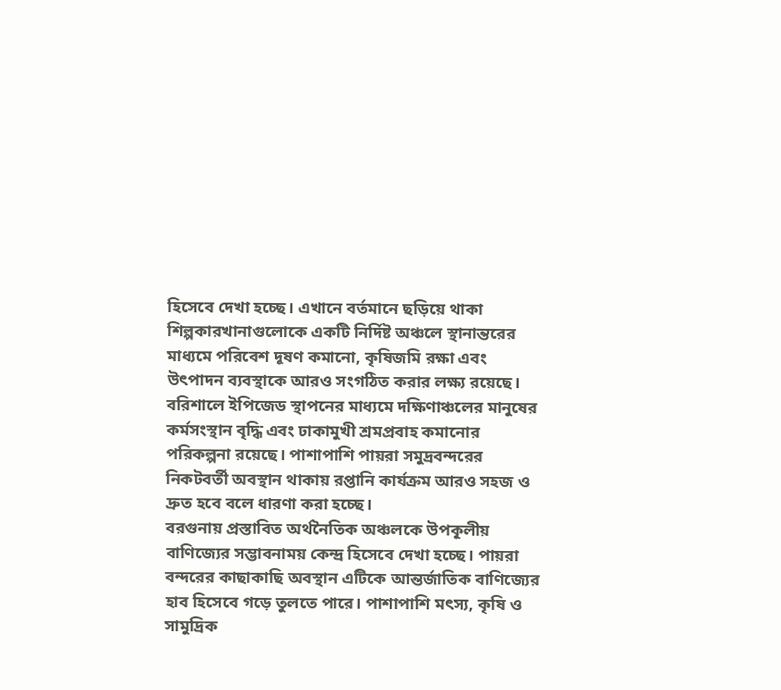হিসেবে দেখা হচ্ছে। এখানে বর্তমানে ছড়িয়ে থাকা শিল্পকারখানাগুলোকে একটি নির্দিষ্ট অঞ্চলে স্থানান্তরের মাধ্যমে পরিবেশ দূষণ কমানো, কৃষিজমি রক্ষা এবং উৎপাদন ব্যবস্থাকে আরও সংগঠিত করার লক্ষ্য রয়েছে।
বরিশালে ইপিজেড স্থাপনের মাধ্যমে দক্ষিণাঞ্চলের মানুষের কর্মসংস্থান বৃদ্ধি এবং ঢাকামুখী শ্রমপ্রবাহ কমানোর পরিকল্পনা রয়েছে। পাশাপাশি পায়রা সমুদ্রবন্দরের নিকটবর্তী অবস্থান থাকায় রপ্তানি কার্যক্রম আরও সহজ ও দ্রুত হবে বলে ধারণা করা হচ্ছে।
বরগুনায় প্রস্তাবিত অর্থনৈতিক অঞ্চলকে উপকূলীয় বাণিজ্যের সম্ভাবনাময় কেন্দ্র হিসেবে দেখা হচ্ছে। পায়রা বন্দরের কাছাকাছি অবস্থান এটিকে আন্তর্জাতিক বাণিজ্যের হাব হিসেবে গড়ে তুলতে পারে। পাশাপাশি মৎস্য, কৃষি ও সামুদ্রিক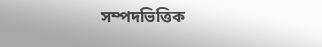সম্পদভিত্তিক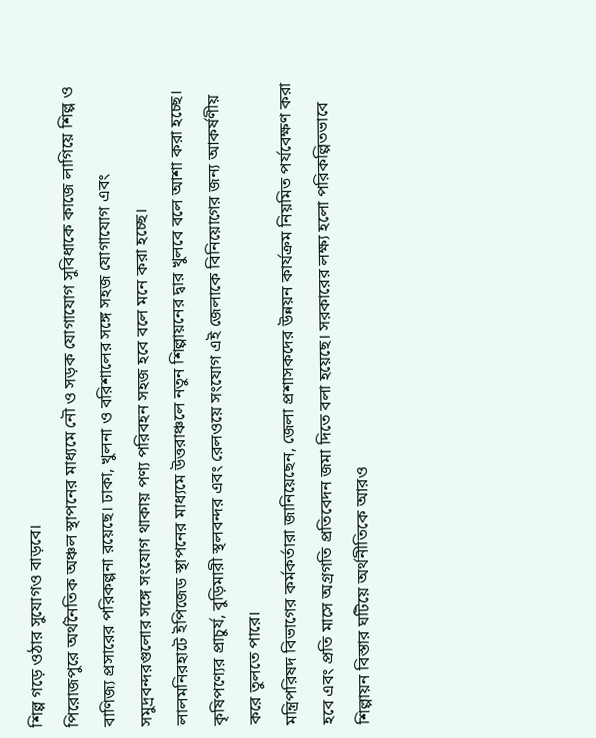শিল্প গড়ে ওঠার সুযোগও বাড়বে।
পিরোজপুরে অর্থনৈতিক অঞ্চল স্থাপনের মাধ্যমে নৌ ও সড়ক যোগাযোগ সুবিধাকে কাজে লাগিয়ে শিল্প ও বাণিজ্য প্রসারের পরিকল্পনা রয়েছে। ঢাকা, খুলনা ও বরিশালের সঙ্গে সহজ যোগাযোগ এবং সমুদ্রবন্দরগুলোর সঙ্গে সংযোগ থাকায় পণ্য পরিবহন সহজ হবে বলে মনে করা হচ্ছে।
লালমনিরহাটে ইপিজেড স্থাপনের মাধ্যমে উত্তরাঞ্চলে নতুন শিল্পায়নের দ্বার খুলবে বলে আশা করা হচ্ছে। কৃষিপণ্যের প্রাচুর্য, বুড়িমারী স্থলবন্দর এবং রেলওয়ে সংযোগ এই জেলাকে বিনিয়োগের জন্য আকর্ষণীয় করে তুলতে পারে।
মন্ত্রিপরিষদ বিভাগের কর্মকর্তারা জানিয়েছেন, জেলা প্রশাসকদের উন্নয়ন কার্যক্রম নিয়মিত পর্যবেক্ষণ করা হবে এবং প্রতি মাসে অগ্রগতি প্রতিবেদন জমা দিতে বলা হয়েছে। সরকারের লক্ষ্য হলো পরিকল্পিতভাবে শিল্পায়ন বিস্তার ঘটিয়ে অর্থনীতিকে আরও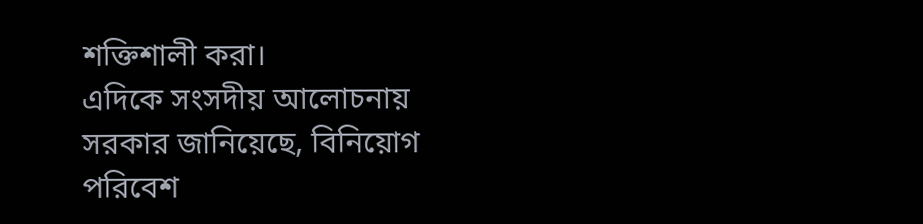শক্তিশালী করা।
এদিকে সংসদীয় আলোচনায় সরকার জানিয়েছে, বিনিয়োগ পরিবেশ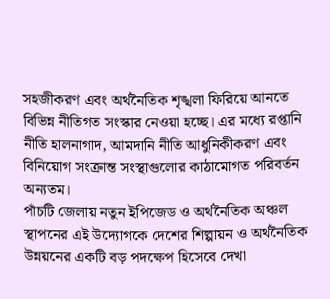সহজীকরণ এবং অর্থনৈতিক শৃঙ্খলা ফিরিয়ে আনতে বিভিন্ন নীতিগত সংস্কার নেওয়া হচ্ছে। এর মধ্যে রপ্তানি নীতি হালনাগাদ, আমদানি নীতি আধুনিকীকরণ এবং বিনিয়োগ সংক্রান্ত সংস্থাগুলোর কাঠামোগত পরিবর্তন অন্যতম।
পাঁচটি জেলায় নতুন ইপিজেড ও অর্থনৈতিক অঞ্চল স্থাপনের এই উদ্যোগকে দেশের শিল্পায়ন ও অর্থনৈতিক উন্নয়নের একটি বড় পদক্ষেপ হিসেবে দেখা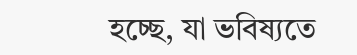হচ্ছে, যা ভবিষ্যতে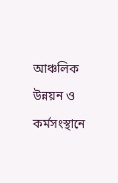আঞ্চলিক উন্নয়ন ও কর্মসংস্থানে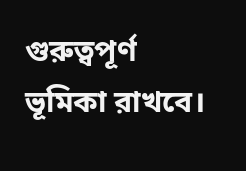গুরুত্বপূর্ণ ভূমিকা রাখবে।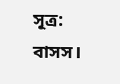সূত্র: বাসস।